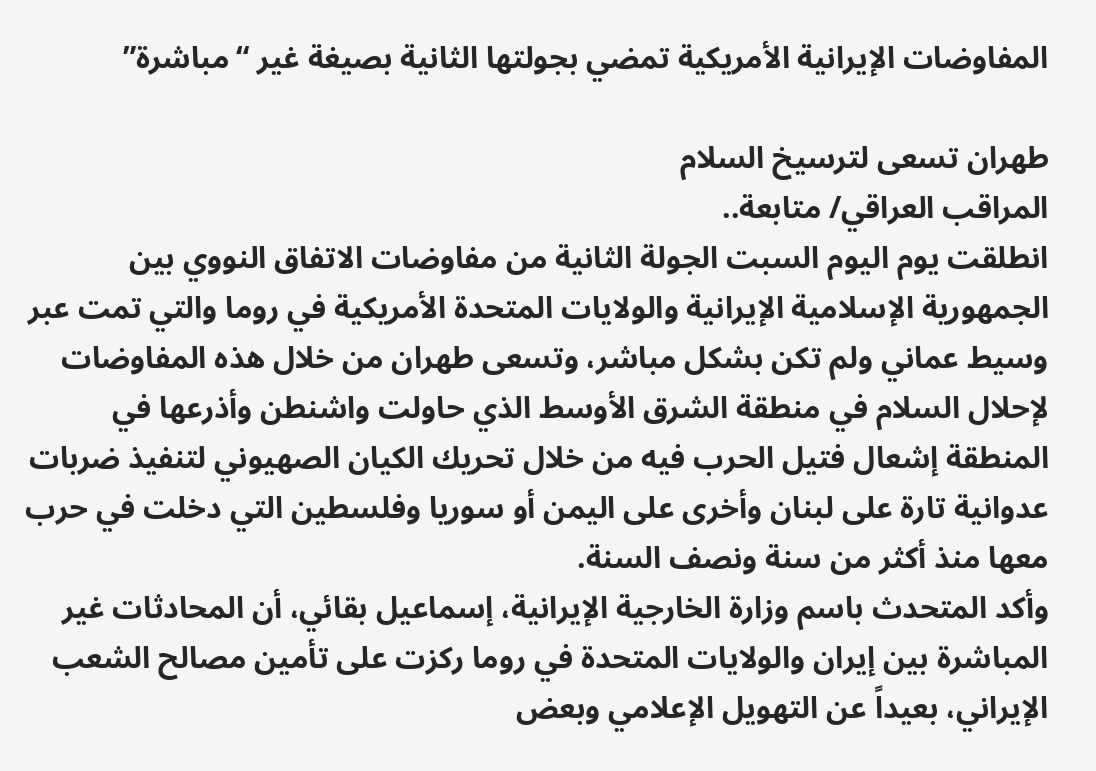المفاوضات الإيرانية الأمريكية تمضي بجولتها الثانية بصيغة غير “مباشرة”

طهران تسعى لترسيخ السلام
المراقب العراقي/ متابعة..
انطلقت يوم اليوم السبت الجولة الثانية من مفاوضات الاتفاق النووي بين الجمهورية الإسلامية الإيرانية والولايات المتحدة الأمريكية في روما والتي تمت عبر وسيط عماني ولم تكن بشكل مباشر، وتسعى طهران من خلال هذه المفاوضات لإحلال السلام في منطقة الشرق الأوسط الذي حاولت واشنطن وأذرعها في المنطقة إشعال فتيل الحرب فيه من خلال تحريك الكيان الصهيوني لتنفيذ ضربات عدوانية تارة على لبنان وأخرى على اليمن أو سوريا وفلسطين التي دخلت في حرب معها منذ أكثر من سنة ونصف السنة.
وأكد المتحدث باسم وزارة الخارجية الإيرانية، إسماعيل بقائي، أن المحادثات غير المباشرة بين إيران والولايات المتحدة في روما ركزت على تأمين مصالح الشعب الإيراني، بعيداً عن التهويل الإعلامي وبعض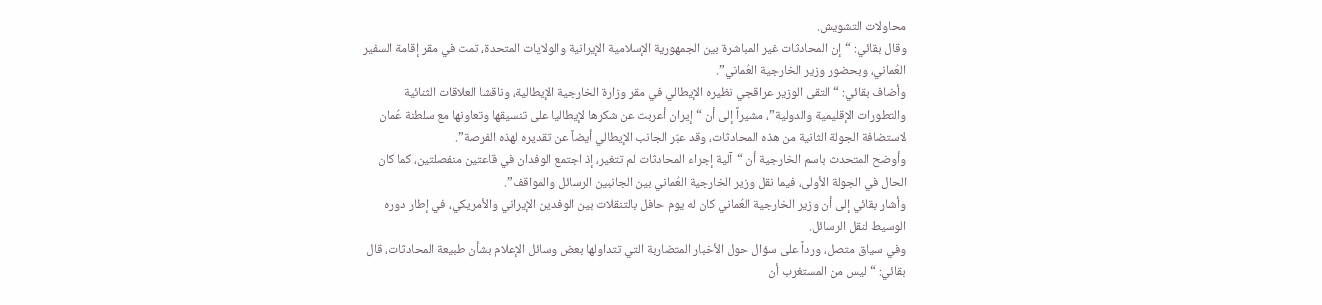محاولات التشويش.
وقال بقائي: “إن المحادثات غير المباشرة بين الجمهورية الإسلامية الإيرانية والولايات المتحدة، تمت في مقر إقامة السفير العُماني، وبحضور وزير الخارجية العُماني”.
وأضاف بقائي: “التقى الوزير عراقجي نظيره الإيطالي في مقر وزارة الخارجية الإيطالية، وناقشا العلاقات الثنائية والتطورات الإقليمية والدولية”، مشيراً إلى أن “إيران أعربت عن شكرها لإيطاليا على تنسيقها وتعاونها مع سلطنة عُمان لاستضافة الجولة الثانية من هذه المحادثات، وقد عبّر الجانب الإيطالي أيضاً عن تقديره لهذه الفرصة”.
وأوضح المتحدث باسم الخارجية أن “آلية إجراء المحادثات لم تتغير، إذ اجتمع الوفدان في قاعتين منفصلتين، كما كان الحال في الجولة الأولى، فيما نقل وزير الخارجية العُماني بين الجانبين الرسائل والمواقف”.
وأشار بقائي إلى أن وزير الخارجية العُماني كان له يوم حافل بالتنقلات بين الوفدين الإيراني والأمريكي، في إطار دوره الوسيط لنقل الرسائل.
وفي سياق متصل، ورداً على سؤال حول الأخبار المتضاربة التي تتداولها بعض وسائل الإعلام بشأن طبيعة المحادثات، قال بقائي: “ليس من المستغرب أن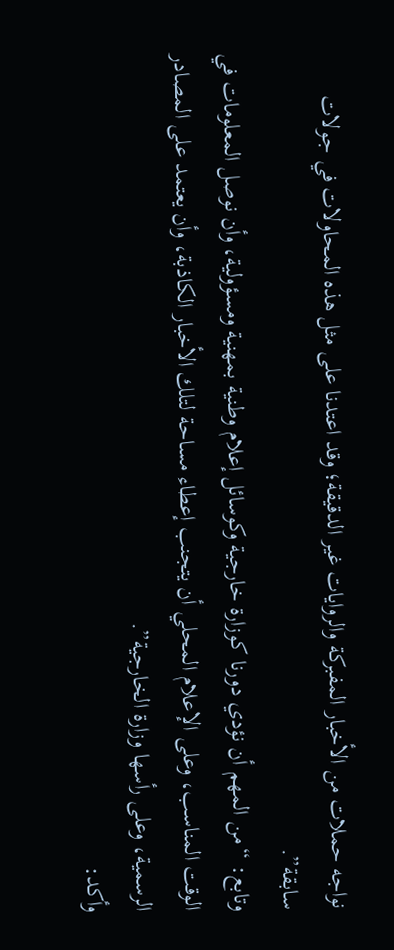نواجه حملات من الأخبار المفبركة والروايات غير الدقيقة؛ وقد اعتدنا على مثل هذه المحاولات في جولات سابقة”.
وتابع: “من المهم أن نؤدي دورنا كوزارة خارجية وكوسائل إعلام وطنية بمهنية ومسؤولية، وأن نوصل المعلومات في الوقت المناسب، وعلى الإعلام المحلي أن يتجنب إعطاء مساحة لتلك الأخبار الكاذبة، وأن يعتمد على المصادر الرسمية، وعلى رأسها وزارة الخارجية”.
وأكد: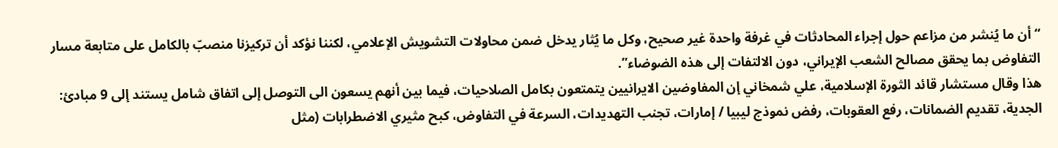“أن ما يُنشر من مزاعم حول إجراء المحادثات في غرفة واحدة غير صحيح، وكل ما يُثار يدخل ضمن محاولات التشويش الإعلامي، لكننا نؤكد أن تركيزنا منصبّ بالكامل على متابعة مسار التفاوض بما يحقق مصالح الشعب الإيراني، دون الالتفات إلى هذه الضوضاء”.
هذا وقال مستشار قائد الثورة الإسلامية، علي شمخاني إن المفاوضين الايرانيين يتمتعون بكامل الصلاحيات، فيما بين أنهم يسعون الى التوصل إلى اتفاق شامل يستند إلى 9 مبادئ: الجدية، تقديم الضمانات، رفع العقوبات، رفض نموذج ليبيا / إمارات، تجنب التهديدات، السرعة في التفاوض، كبح مثيري الاضطرابات (مثل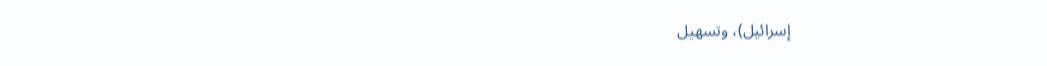إسرائيل)، وتسهيل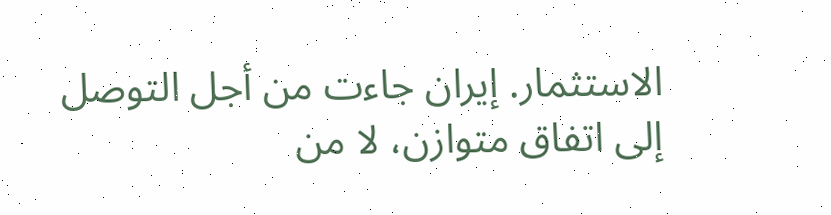الاستثمار. إيران جاءت من أجل التوصل إلى اتفاق متوازن، لا من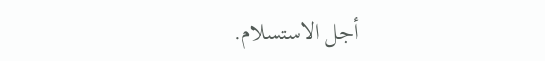أجل الاستسلام.